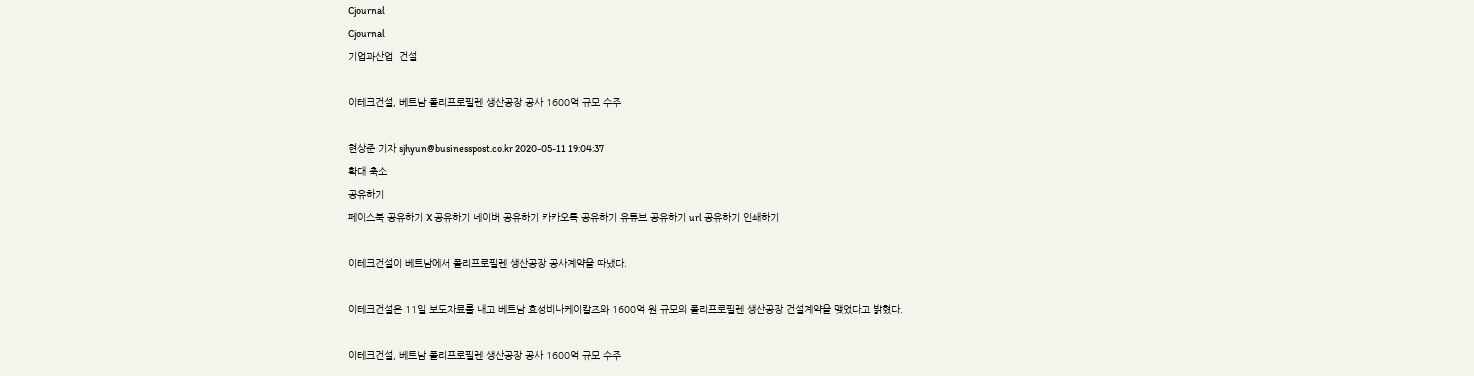Cjournal
Cjournal
기업과산업  건설

이테크건설, 베트남 폴리프로필렌 생산공장 공사 1600억 규모 수주

현상준 기자 sjhyun@businesspost.co.kr 2020-05-11 19:04:37
확대 축소
공유하기
페이스북 공유하기 X 공유하기 네이버 공유하기 카카오톡 공유하기 유튜브 공유하기 url 공유하기 인쇄하기

이테크건설이 베트남에서 폴리프로필렌 생산공장 공사계약을 따냈다.

이테크건설은 11일 보도자료를 내고 베트남 효성비나케이칼즈와 1600억 원 규모의 폴리프로필렌 생산공장 건설계약을 맺었다고 밝혔다.

이테크건설, 베트남 폴리프로필렌 생산공장 공사 1600억 규모 수주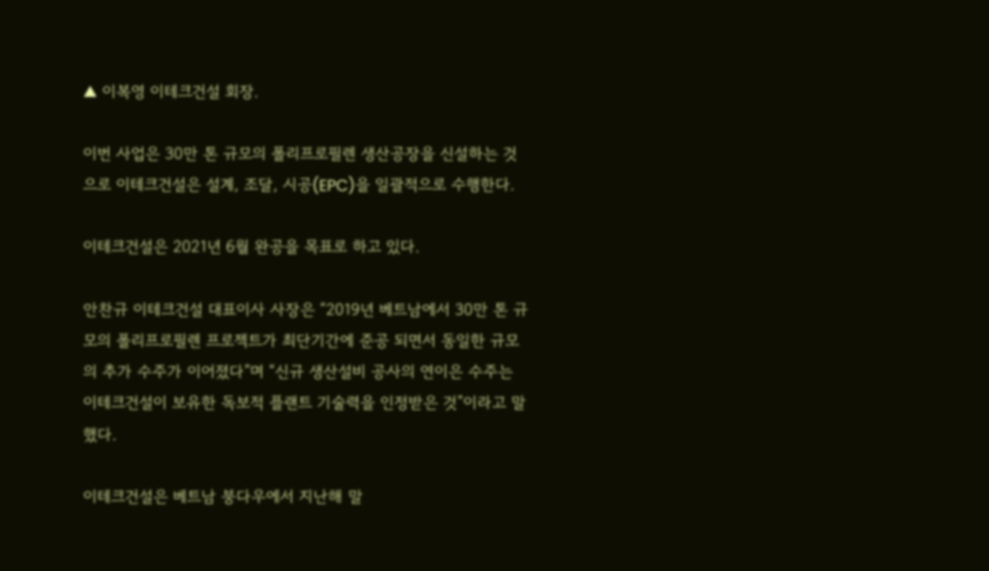▲ 이복영 이테크건설 회장.

이번 사업은 30만 톤 규모의 폴리프로필렌 생산공장을 신설하는 것으로 이테크건설은 설계, 조달, 시공(EPC)을 일괄적으로 수행한다.

이테크건설은 2021년 6월 완공을 목표로 하고 있다.

안찬규 이테크건설 대표이사 사장은 “2019년 베트남에서 30만 톤 규모의 폴리프로필렌 프로젝트가 최단기간에 준공 되면서 동일한 규모의 추가 수주가 이어졌다”며 “신규 생산설비 공사의 연이은 수주는 이테크건설이 보유한 독보적 플랜트 기술력을 인정받은 것”이라고 말했다.

이테크건설은 베트남 붕다우에서 지난해 말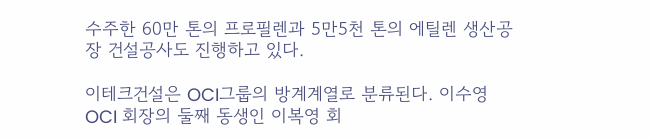수주한 60만 톤의 프로필렌과 5만5천 톤의 에틸렌 생산공장 건설공사도 진행하고 있다.

이테크건설은 OCI그룹의 방계계열로 분류된다. 이수영 OCI 회장의 둘째 동생인 이복영 회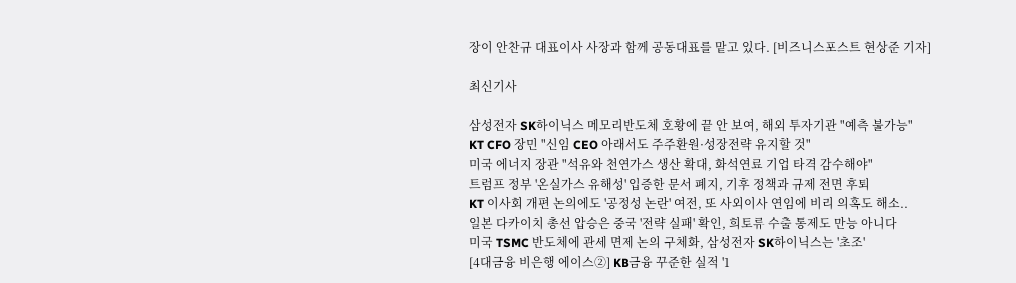장이 안찬규 대표이사 사장과 함께 공동대표를 맡고 있다. [비즈니스포스트 현상준 기자]

최신기사

삼성전자 SK하이닉스 메모리반도체 호황에 끝 안 보여, 해외 투자기관 "예측 불가능"
KT CFO 장민 "신임 CEO 아래서도 주주환원·성장전략 유지할 것"
미국 에너지 장관 "석유와 천연가스 생산 확대, 화석연료 기업 타격 감수해야"
트럼프 정부 '온실가스 유해성' 입증한 문서 폐지, 기후 정책과 규제 전면 후퇴
KT 이사회 개편 논의에도 '공정성 논란' 여전, 또 사외이사 연임에 비리 의혹도 해소..
일본 다카이치 총선 압승은 중국 '전략 실패' 확인, 희토류 수출 통제도 만능 아니다
미국 TSMC 반도체에 관세 면제 논의 구체화, 삼성전자 SK하이닉스는 '초조'
[4대금융 비은행 에이스②] KB금융 꾸준한 실적 '1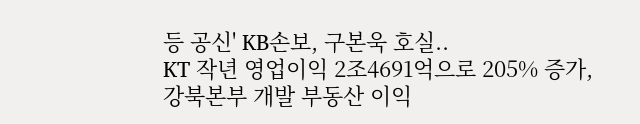등 공신' KB손보, 구본욱 호실..
KT 작년 영업이익 2조4691억으로 205% 증가, 강북본부 개발 부동산 이익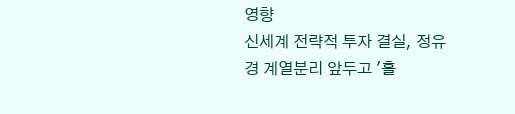영향
신세계 전략적 투자 결실, 정유경 계열분리 앞두고 '홀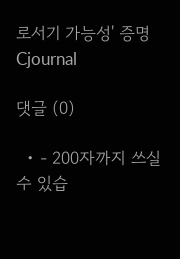로서기 가능성' 증명
Cjournal

댓글 (0)

  • - 200자까지 쓰실 수 있습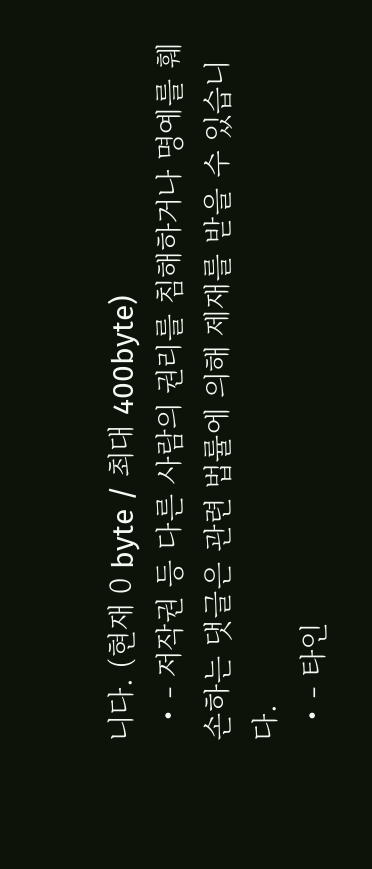니다. (현재 0 byte / 최대 400byte)
  • - 저작권 등 다른 사람의 권리를 침해하거나 명예를 훼손하는 댓글은 관련 법률에 의해 제재를 받을 수 있습니다.
  • - 타인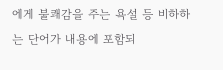에게 불쾌감을 주는 욕설 등 비하하는 단어가 내용에 포함되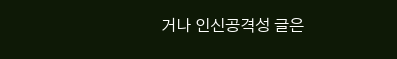거나 인신공격성 글은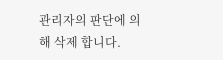관리자의 판단에 의해 삭제 합니다.